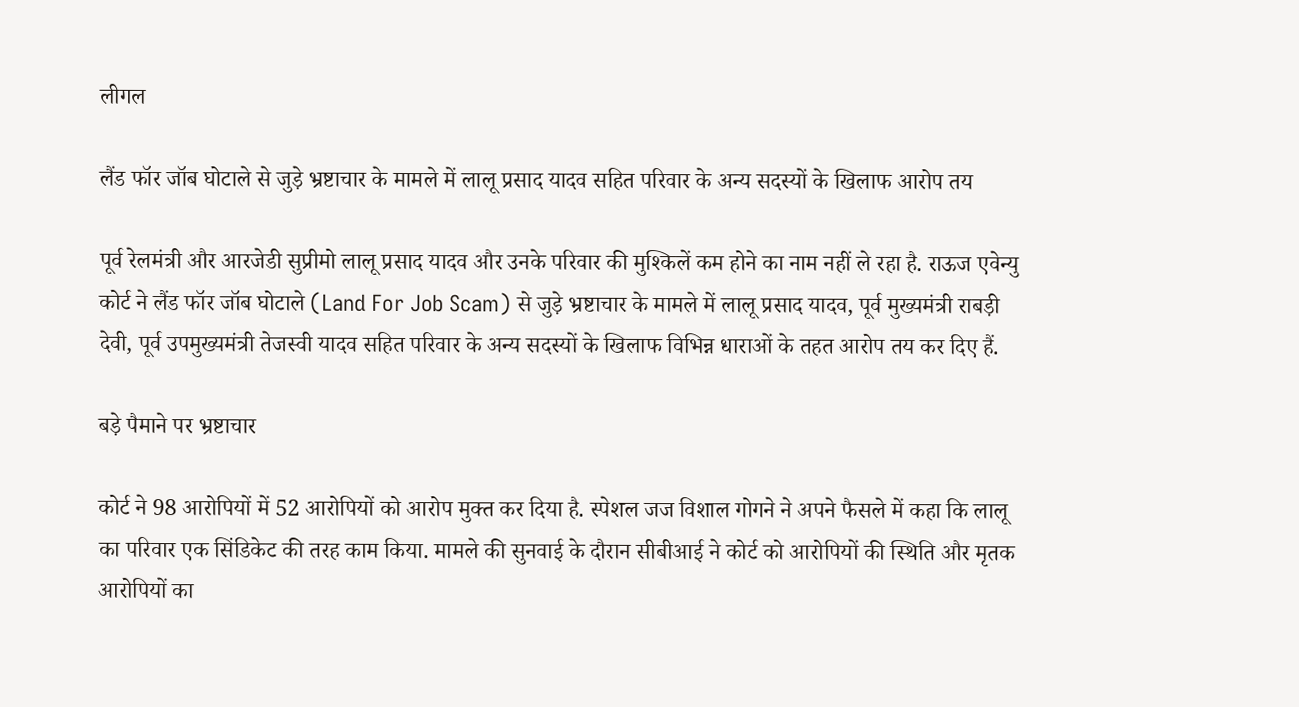लीगल

लैंड फॉर जॉब घोटाले से जुड़े भ्रष्टाचार के मामले में लालू प्रसाद यादव सहित परिवार के अन्य सदस्यों के खिलाफ आरोप तय

पूर्व रेलमंत्री और आरजेडी सुप्रीमो लालू प्रसाद यादव और उनके परिवार की मुश्किलें कम होने का नाम नहीं ले रहा है. राऊज एवेन्यु कोर्ट ने लैंड फॉर जॉब घोटाले (Land For Job Scam) से जुड़े भ्रष्टाचार के मामले में लालू प्रसाद यादव, पूर्व मुख्यमंत्री राबड़ी देवी, पूर्व उपमुख्यमंत्री तेजस्वी यादव सहित परिवार के अन्य सदस्यों के खिलाफ विभिन्न धाराओं के तहत आरोप तय कर दिए हैं.

बड़े पैमाने पर भ्रष्टाचार

कोर्ट ने 98 आरोपियों में 52 आरोपियों को आरोप मुक्त कर दिया है. स्पेशल जज विशाल गोगने ने अपने फैसले में कहा कि लालू का परिवार एक सिंडिकेट की तरह काम किया. मामले की सुनवाई के दौरान सीबीआई ने कोर्ट को आरोपियों की स्थिति और मृतक आरोपियों का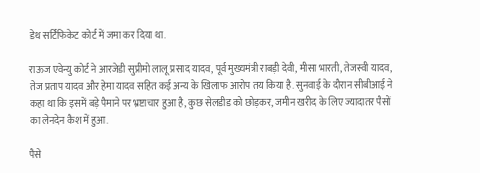डेथ सर्टिफिकेट कोर्ट में जमा कर दिया था.

राऊज एवेन्यु कोर्ट ने आरजेडी सुप्रीमो लालू प्रसाद यादव, पूर्व मुख्यमंत्री राबड़ी देवी, मीसा भारती, तेजस्वी यादव, तेज प्रताप यादव और हेमा यादव सहित कई अन्य के खिलाफ आरोप तय किया है. सुनवाई के दौरान सीबीआई ने कहा था कि इसमें बड़े पैमाने पर भ्रष्टाचार हुआ है, कुछ सेलडीड को छोड़कर, जमीन खरीद के लिए ज्यादातर पैसों का लेनदेन कैश में हुआ.

पैसे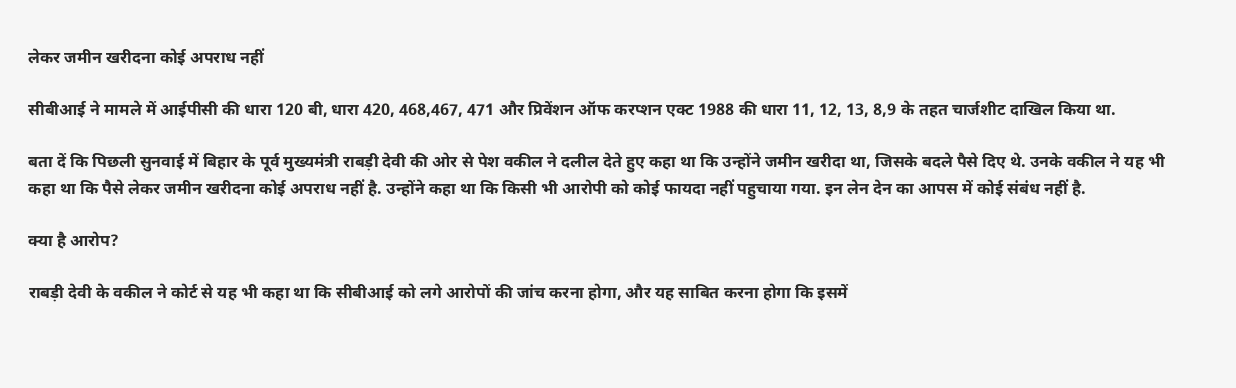लेकर जमीन खरीदना कोई अपराध नहीं

सीबीआई ने मामले में आईपीसी की धारा 120 बी, धारा 420, 468,467, 471 और प्रिवेंशन ऑफ करप्शन एक्ट 1988 की धारा 11, 12, 13, 8,9 के तहत चार्जशीट दाखिल किया था.

बता दें कि पिछली सुनवाई में बिहार के पूर्व मुख्यमंत्री राबड़ी देवी की ओर से पेश वकील ने दलील देते हुए कहा था कि उन्होंने जमीन खरीदा था, जिसके बदले पैसे दिए थे. उनके वकील ने यह भी कहा था कि पैसे लेकर जमीन खरीदना कोई अपराध नहीं है. उन्होंने कहा था कि किसी भी आरोपी को कोई फायदा नहीं पहुचाया गया. इन लेन देन का आपस में कोई संबंध नहीं है.

क्या है आरोप?

राबड़ी देवी के वकील ने कोर्ट से यह भी कहा था कि सीबीआई को लगे आरोपों की जांच करना होगा, और यह साबित करना होगा कि इसमें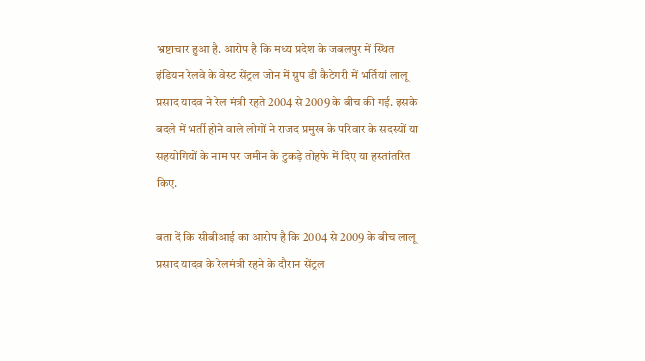भ्रष्टाचार हुआ है. आरोप है कि मध्य प्रदेश के जबलपुर में स्थित इंडियन रेलवे के वेस्ट सेंट्रल जोन में ग्रुप डी कैटेगरी में भर्तियां लालू प्रसाद यादव ने रेल मंत्री रहते 2004 से 2009 के बीच की गई. इसके बदले में भर्ती होने वाले लोगों ने राजद प्रमुख के परिवार के सदस्यों या सहयोगियों के नाम पर जमीन के टुकड़े तोहफे में दिए या हस्तांतरित किए.

बता दें कि सीबीआई का आरोप है कि 2004 से 2009 के बीच लालू प्रसाद यादव के रेलमंत्री रहने के दौरान सेंट्रल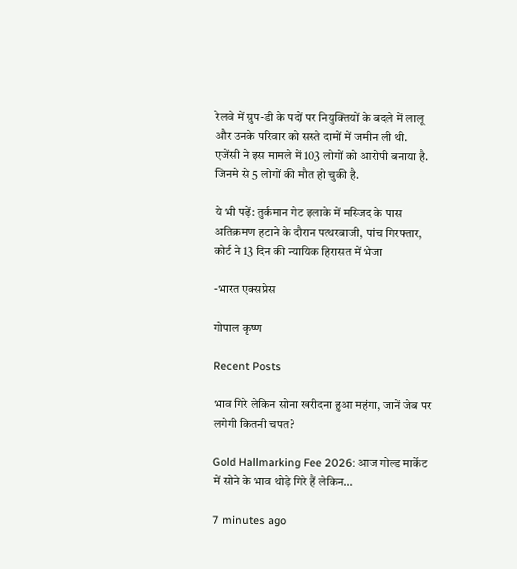रेलवे में ग्रुप-डी के पदों पर नियुक्तियों के बदले में लालू और उनके परिवार को सस्ते दामों में जमीन ली थी. एजेंसी ने इस मामले में 103 लोगों को आरोपी बनाया है. जिनमे से 5 लोगों की मौत हो चुकी है.

ये भी पढ़ें: तुर्कमान गेट इलाके में मस्जिद के पास अतिक्रमण हटाने के दौरान पत्थरबाजी, पांच गिरफ्तार, कोर्ट ने 13 दिन की न्यायिक हिरासत में भेजा

-भारत एक्सप्रेस

गोपाल कृष्ण

Recent Posts

भाव गिरे लेकिन सोना खरीदना हुआ महंगा, जानें जेब पर लगेगी कितनी चपत?

Gold Hallmarking Fee 2026: आज गोल्ड मार्केट में सोने के भाव थोड़े गिरे हैं लेकिन…

7 minutes ago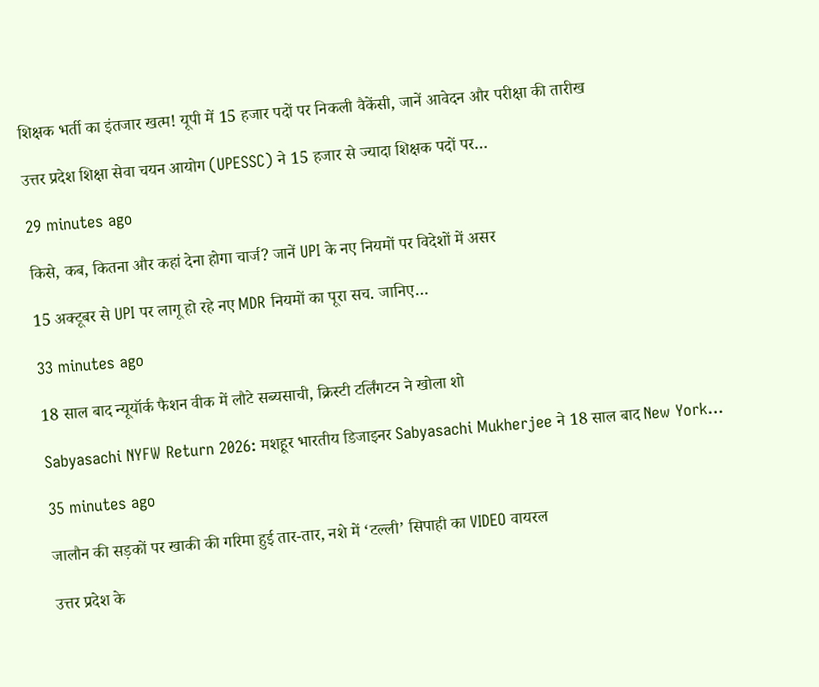शिक्षक भर्ती का इंतजार खत्म! यूपी में 15 हजार पदों पर निकली वैकेंसी, जानें आवेदन और परीक्षा की तारीख

उत्तर प्रदेश शिक्षा सेवा चयन आयोग (UPESSC) ने 15 हजार से ज्यादा शिक्षक पदों पर…

29 minutes ago

किसे, कब, कितना और कहां देना होगा चार्ज? जानें UPI के नए नियमों पर विदेशों में असर

15 अक्टूबर से UPI पर लागू हो रहे नए MDR नियमों का पूरा सच. जानिए…

33 minutes ago

18 साल बाद न्यूयॉर्क फैशन वीक में लौटे सब्यसाची, क्रिस्टी टर्लिंगटन ने खोला शो

Sabyasachi NYFW Return 2026: मशहूर भारतीय डिजाइनर Sabyasachi Mukherjee ने 18 साल बाद New York…

35 minutes ago

जालौन की सड़कों पर खाकी की गरिमा हुई तार-तार, नशे में ‘टल्ली’ सिपाही का VIDEO वायरल

उत्तर प्रदेश के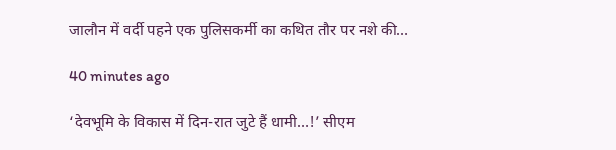जालौन में वर्दी पहने एक पुलिसकर्मी का कथित तौर पर नशे की…

40 minutes ago

‘देवभूमि के विकास में दिन-रात जुटे हैं धामी…!’ सीएम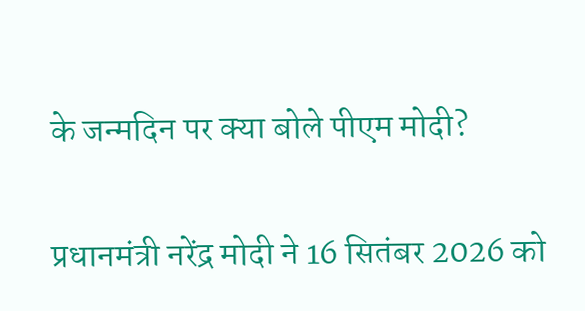के जन्मदिन पर क्या बोले पीएम मोदी?

प्रधानमंत्री नरेंद्र मोदी ने 16 सितंबर 2026 को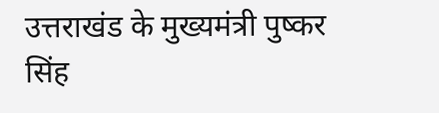उत्तराखंड के मुख्यमंत्री पुष्कर सिंह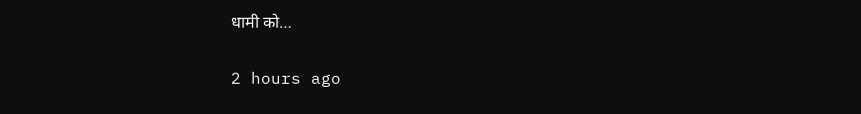धामी को…

2 hours ago